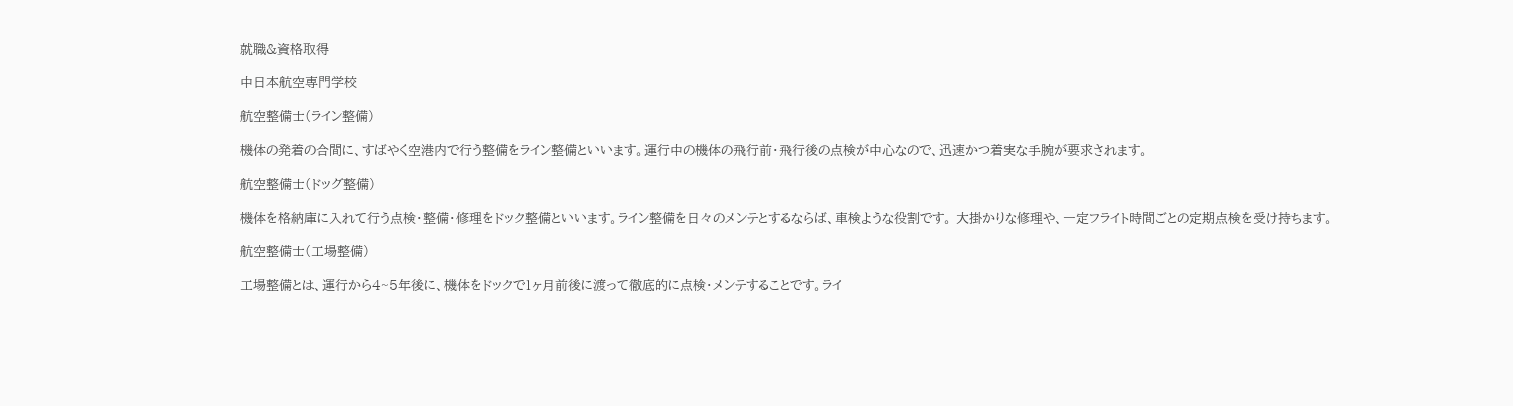就職&資格取得

中日本航空専門学校

航空整備士(ライン整備)

機体の発着の合間に、すばやく空港内で行う整備をライン整備といいます。運行中の機体の飛行前・飛行後の点検が中心なので、迅速かつ着実な手腕が要求されます。

航空整備士(ドッグ整備)

機体を格納庫に入れて行う点検・整備・修理をドック整備といいます。ライン整備を日々のメンテとするならば、車検ような役割です。 大掛かりな修理や、一定フライト時間ごとの定期点検を受け持ちます。

航空整備士(工場整備)

工場整備とは、運行から4~5年後に、機体をドックで1ヶ月前後に渡って徹底的に点検・メンテすることです。ライ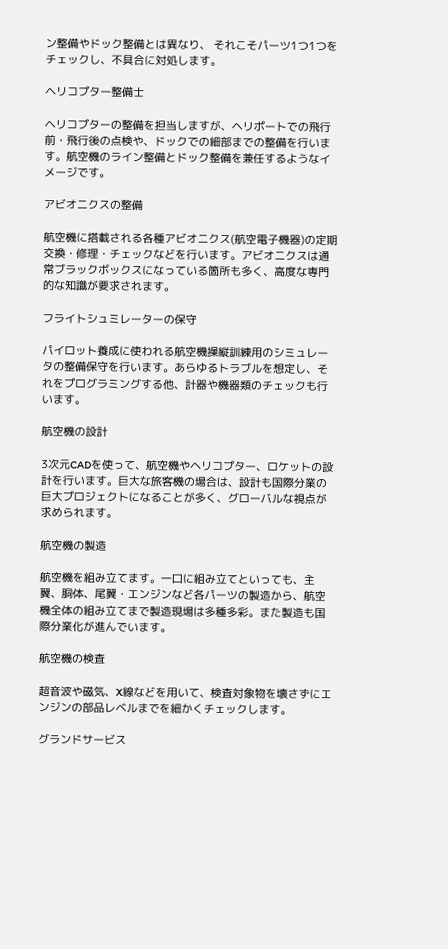ン整備やドック整備とは異なり、 それこそパーツ1つ1つをチェックし、不具合に対処します。

ヘリコプター整備士

ヘリコプターの整備を担当しますが、ヘリポートでの飛行前・飛行後の点検や、ドックでの細部までの整備を行います。航空機のライン整備とドック整備を兼任するようなイメージです。

アビオニクスの整備

航空機に搭載される各種アビオニクス(航空電子機器)の定期交換・修理・チェックなどを行います。アビオニクスは通常ブラックボックスになっている箇所も多く、高度な専門的な知識が要求されます。

フライトシュミレーターの保守

パイロット養成に使われる航空機操縦訓練用のシミュレータの整備保守を行います。あらゆるトラブルを想定し、それをプログラミングする他、計器や機器類のチェックも行います。

航空機の設計

3次元CADを使って、航空機やヘリコプター、ロケットの設計を行います。巨大な旅客機の場合は、設計も国際分業の巨大プロジェクトになることが多く、グローバルな視点が求められます。

航空機の製造

航空機を組み立てます。一口に組み立てといっても、主翼、胴体、尾翼・エンジンなど各パーツの製造から、航空機全体の組み立てまで製造現場は多種多彩。また製造も国際分業化が進んでいます。

航空機の検査

超音波や磁気、X線などを用いて、検査対象物を壊さずにエンジンの部品レベルまでを細かくチェックします。

グランドサービス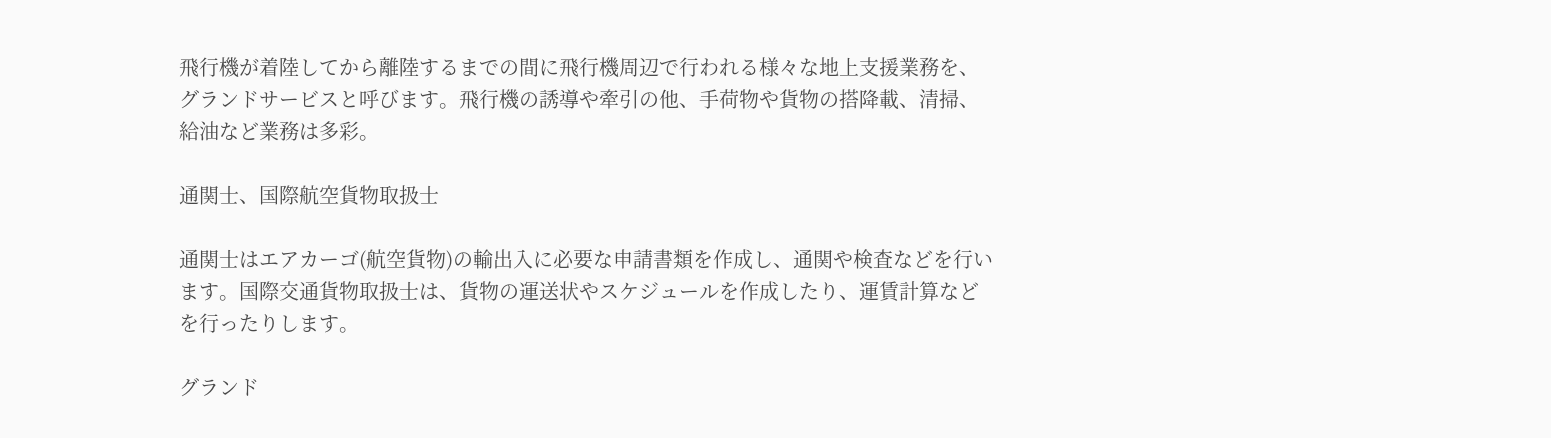飛行機が着陸してから離陸するまでの間に飛行機周辺で行われる様々な地上支援業務を、グランドサービスと呼びます。飛行機の誘導や牽引の他、手荷物や貨物の搭降載、清掃、給油など業務は多彩。

通関士、国際航空貨物取扱士

通関士はエアカーゴ(航空貨物)の輸出入に必要な申請書類を作成し、通関や検査などを行います。国際交通貨物取扱士は、貨物の運送状やスケジュールを作成したり、運賃計算などを行ったりします。

グランド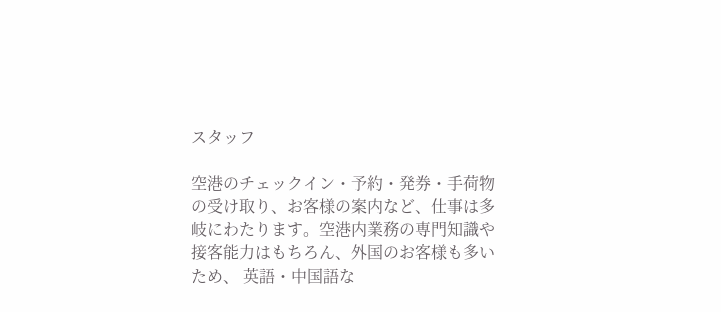スタッフ

空港のチェックイン・予約・発券・手荷物の受け取り、お客様の案内など、仕事は多岐にわたります。空港内業務の専門知識や接客能力はもちろん、外国のお客様も多いため、 英語・中国語な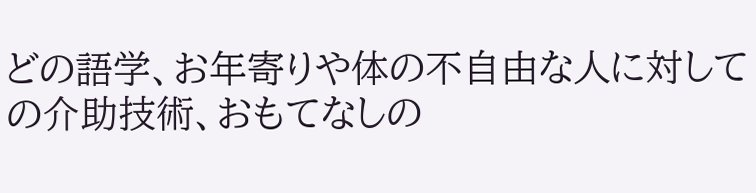どの語学、お年寄りや体の不自由な人に対しての介助技術、おもてなしの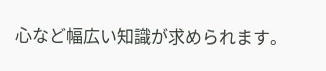心など幅広い知識が求められます。